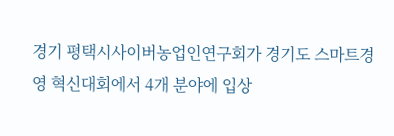경기 평택시사이버농업인연구회가 경기도 스마트경영 혁신대회에서 4개 분야에 입상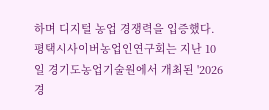하며 디지털 농업 경쟁력을 입증했다.
평택시사이버농업인연구회는 지난 10일 경기도농업기술원에서 개최된 '2026 경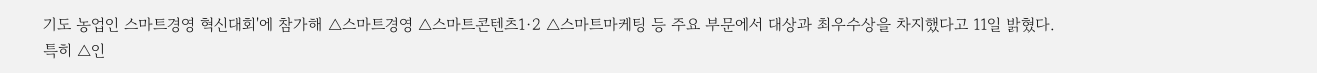기도 농업인 스마트경영 혁신대회'에 참가해 △스마트경영 △스마트콘텐츠1·2 △스마트마케팅 등 주요 부문에서 대상과 최우수상을 차지했다고 11일 밝혔다.
특히 △인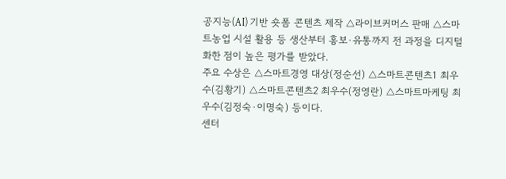공지능(AI) 기반 숏폼 콘텐츠 제작 △라이브커머스 판매 △스마트농업 시설 활용 등 생산부터 홍보·유통까지 전 과정을 디지털화한 점이 높은 평가를 받았다.
주요 수상은 △스마트경영 대상(정순선) △스마트콘텐츠1 최우수(김황기) △스마트콘텐츠2 최우수(정영란) △스마트마케팅 최우수(김정숙·이명숙) 등이다.
센터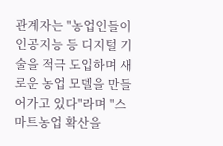관계자는 "농업인들이 인공지능 등 디지털 기술을 적극 도입하며 새로운 농업 모델을 만들어가고 있다"라며 "스마트농업 확산을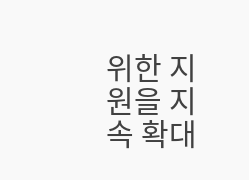위한 지원을 지속 확대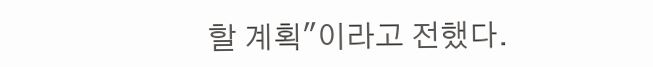할 계획"이라고 전했다.